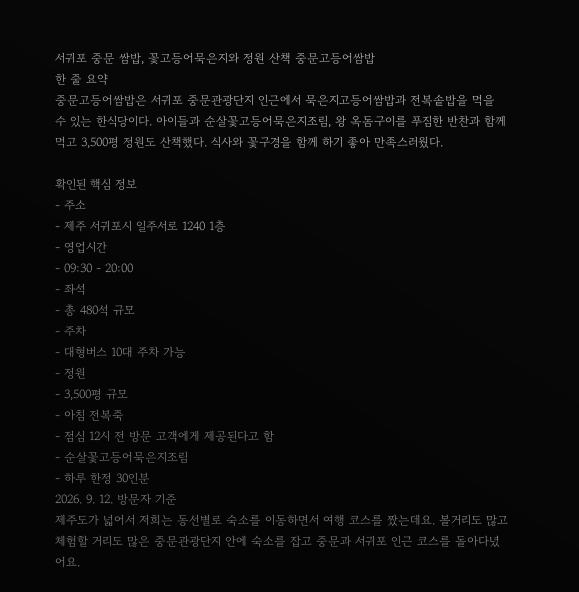서귀포 중문 쌈밥, 꽃고등어묵은지와 정원 산책 중문고등어쌈밥
한 줄 요약
중문고등어쌈밥은 서귀포 중문관광단지 인근에서 묵은지고등어쌈밥과 전복솥밥을 먹을 수 있는 한식당이다. 아이들과 순살꽃고등어묵은지조림, 왕 옥돔구이를 푸짐한 반찬과 함께 먹고 3,500평 정원도 산책했다. 식사와 꽃구경을 함께 하기 좋아 만족스러웠다.

확인된 핵심 정보
- 주소
- 제주 서귀포시 일주서로 1240 1층
- 영업시간
- 09:30 - 20:00
- 좌석
- 총 480석 규모
- 주차
- 대형버스 10대 주차 가능
- 정원
- 3,500평 규모
- 아침 전복죽
- 점심 12시 전 방문 고객에게 제공된다고 함
- 순살꽃고등어묵은지조림
- 하루 한정 30인분
2026. 9. 12. 방문자 기준
제주도가 넓어서 저희는 동선별로 숙소를 이동하면서 여행 코스를 짰는데요. 볼거리도 많고 체험할 거리도 많은 중문관광단지 안에 숙소를 잡고 중문과 서귀포 인근 코스를 돌아다녔어요.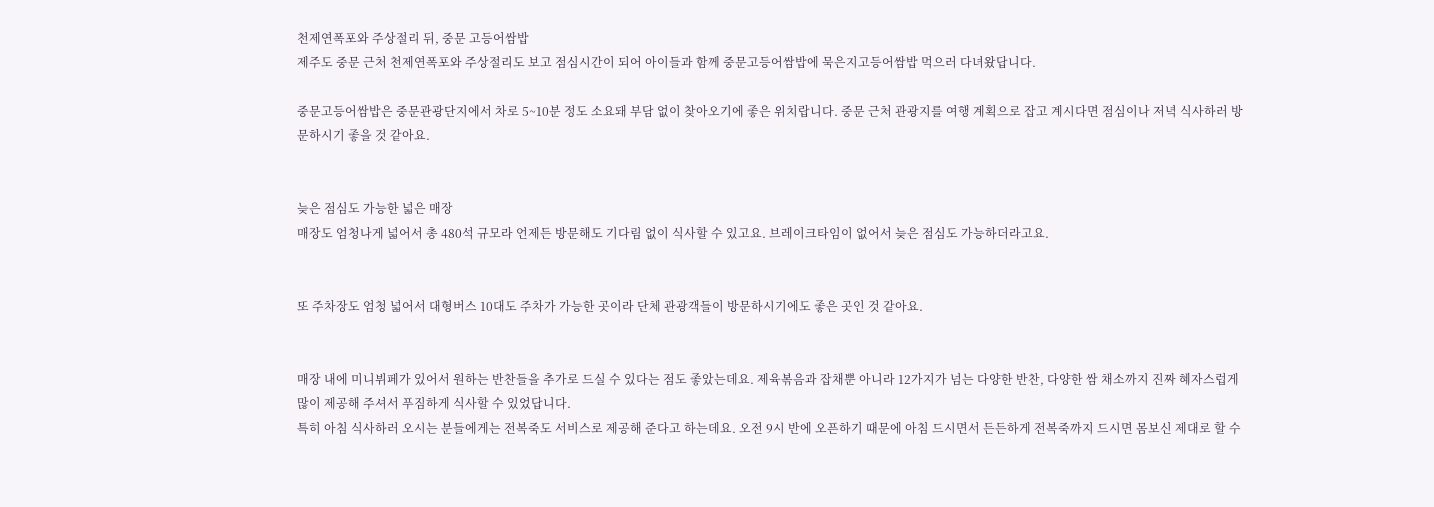천제연폭포와 주상절리 뒤, 중문 고등어쌈밥
제주도 중문 근처 천제연폭포와 주상절리도 보고 점심시간이 되어 아이들과 함께 중문고등어쌈밥에 묵은지고등어쌈밥 먹으러 다녀왔답니다.

중문고등어쌈밥은 중문관광단지에서 차로 5~10분 정도 소요돼 부담 없이 찾아오기에 좋은 위치랍니다. 중문 근처 관광지를 여행 계획으로 잡고 계시다면 점심이나 저녁 식사하러 방문하시기 좋을 것 같아요.


늦은 점심도 가능한 넓은 매장
매장도 엄청나게 넓어서 총 480석 규모라 언제든 방문해도 기다림 없이 식사할 수 있고요. 브레이크타임이 없어서 늦은 점심도 가능하더라고요.


또 주차장도 엄청 넓어서 대형버스 10대도 주차가 가능한 곳이라 단체 관광객들이 방문하시기에도 좋은 곳인 것 같아요.


매장 내에 미니뷔페가 있어서 원하는 반찬들을 추가로 드실 수 있다는 점도 좋았는데요. 제육볶음과 잡채뿐 아니라 12가지가 넘는 다양한 반찬, 다양한 쌈 채소까지 진짜 혜자스럽게 많이 제공해 주셔서 푸짐하게 식사할 수 있었답니다.
특히 아침 식사하러 오시는 분들에게는 전복죽도 서비스로 제공해 준다고 하는데요. 오전 9시 반에 오픈하기 때문에 아침 드시면서 든든하게 전복죽까지 드시면 몸보신 제대로 할 수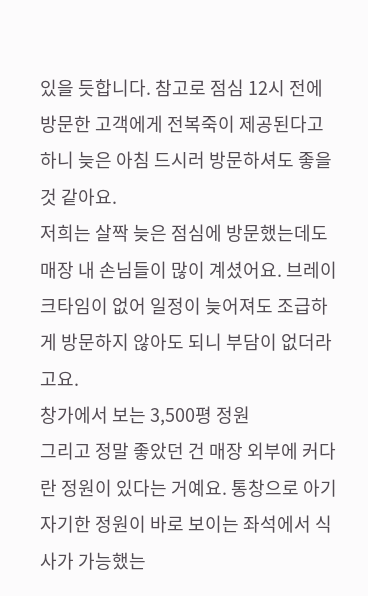있을 듯합니다. 참고로 점심 12시 전에 방문한 고객에게 전복죽이 제공된다고 하니 늦은 아침 드시러 방문하셔도 좋을 것 같아요.
저희는 살짝 늦은 점심에 방문했는데도 매장 내 손님들이 많이 계셨어요. 브레이크타임이 없어 일정이 늦어져도 조급하게 방문하지 않아도 되니 부담이 없더라고요.
창가에서 보는 3,500평 정원
그리고 정말 좋았던 건 매장 외부에 커다란 정원이 있다는 거예요. 통창으로 아기자기한 정원이 바로 보이는 좌석에서 식사가 가능했는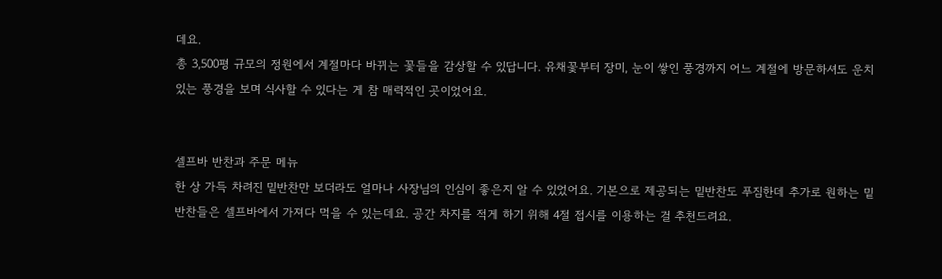데요.
총 3,500평 규모의 정원에서 계절마다 바뀌는 꽃들을 감상할 수 있답니다. 유채꽃부터 장미, 눈이 쌓인 풍경까지 어느 계절에 방문하셔도 운치 있는 풍경을 보며 식사할 수 있다는 게 참 매력적인 곳이었어요.


셀프바 반찬과 주문 메뉴
한 상 가득 차려진 밑반찬만 보더라도 얼마나 사장님의 인심이 좋은지 알 수 있었어요. 기본으로 제공되는 밑반찬도 푸짐한데 추가로 원하는 밑반찬들은 셀프바에서 가져다 먹을 수 있는데요. 공간 차지를 적게 하기 위해 4절 접시를 이용하는 걸 추천드려요.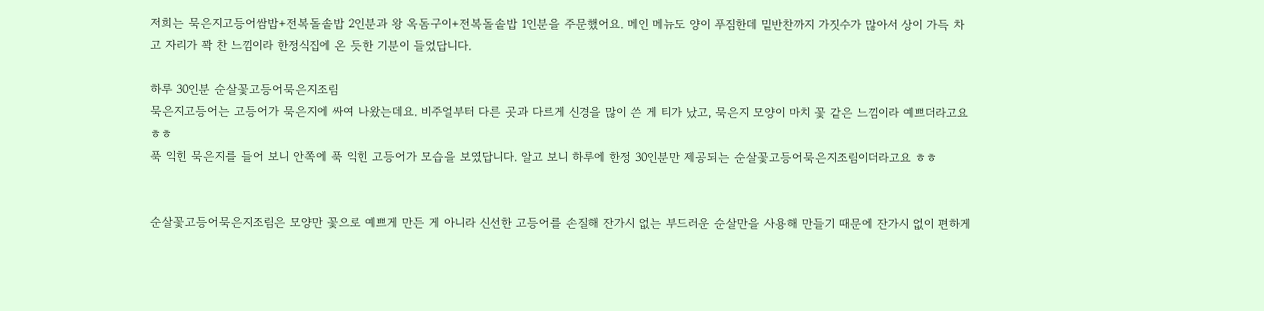저희는 묵은지고등어쌈밥+전복돌솥밥 2인분과 왕 옥돔구이+전복돌솥밥 1인분을 주문했어요. 메인 메뉴도 양이 푸짐한데 밑반찬까지 가짓수가 많아서 상이 가득 차고 자리가 꽉 찬 느낌이라 한정식집에 온 듯한 기분이 들었답니다.

하루 30인분 순살꽃고등어묵은지조림
묵은지고등어는 고등어가 묵은지에 싸여 나왔는데요. 비주얼부터 다른 곳과 다르게 신경을 많이 쓴 게 티가 났고, 묵은지 모양이 마치 꽃 같은 느낌이라 예쁘더라고요 ㅎㅎ
푹 익힌 묵은지를 들어 보니 안쪽에 푹 익힌 고등어가 모습을 보였답니다. 알고 보니 하루에 한정 30인분만 제공되는 순살꽃고등어묵은지조림이더라고요 ㅎㅎ


순살꽃고등어묵은지조림은 모양만 꽃으로 예쁘게 만든 게 아니라 신선한 고등어를 손질해 잔가시 없는 부드러운 순살만을 사용해 만들기 때문에 잔가시 없이 편하게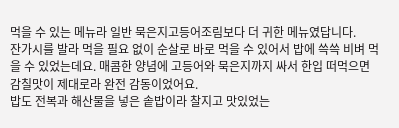먹을 수 있는 메뉴라 일반 묵은지고등어조림보다 더 귀한 메뉴였답니다.
잔가시를 발라 먹을 필요 없이 순살로 바로 먹을 수 있어서 밥에 쓱쓱 비벼 먹을 수 있었는데요. 매콤한 양념에 고등어와 묵은지까지 싸서 한입 떠먹으면 감칠맛이 제대로라 완전 감동이었어요.
밥도 전복과 해산물을 넣은 솥밥이라 찰지고 맛있었는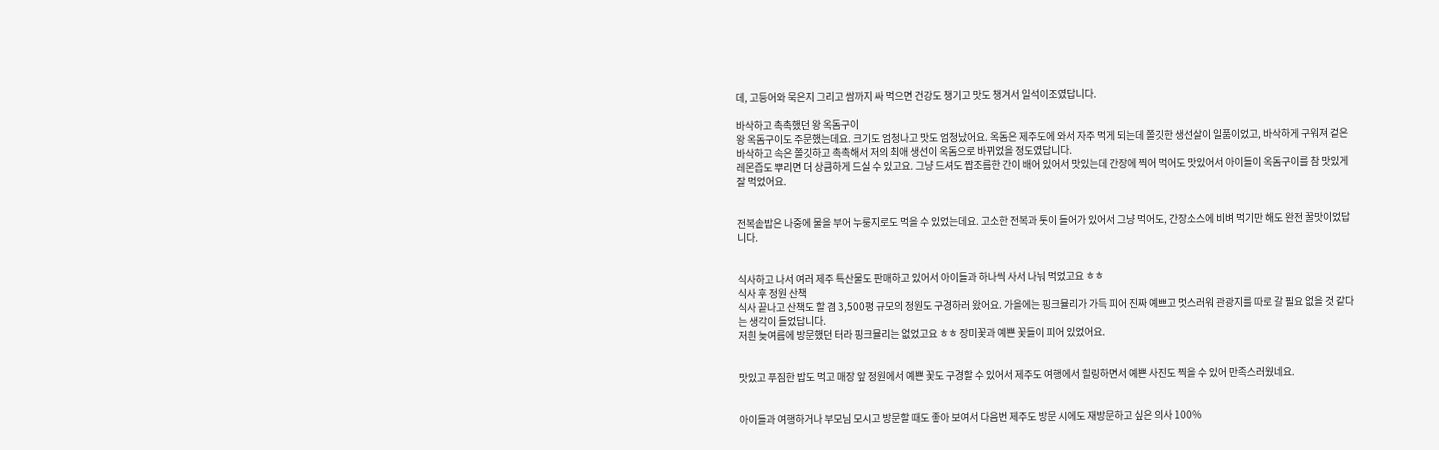데, 고등어와 묵은지 그리고 쌈까지 싸 먹으면 건강도 챙기고 맛도 챙겨서 일석이조였답니다.

바삭하고 촉촉했던 왕 옥돔구이
왕 옥돔구이도 주문했는데요. 크기도 엄청나고 맛도 엄청났어요. 옥돔은 제주도에 와서 자주 먹게 되는데 쫄깃한 생선살이 일품이었고, 바삭하게 구워져 겉은 바삭하고 속은 쫄깃하고 촉촉해서 저의 최애 생선이 옥돔으로 바뀌었을 정도였답니다.
레몬즙도 뿌리면 더 상큼하게 드실 수 있고요. 그냥 드셔도 짭조름한 간이 배어 있어서 맛있는데 간장에 찍어 먹어도 맛있어서 아이들이 옥돔구이를 참 맛있게 잘 먹었어요.


전복솥밥은 나중에 물을 부어 누룽지로도 먹을 수 있었는데요. 고소한 전복과 톳이 들어가 있어서 그냥 먹어도, 간장소스에 비벼 먹기만 해도 완전 꿀맛이었답니다.


식사하고 나서 여러 제주 특산물도 판매하고 있어서 아이들과 하나씩 사서 나눠 먹었고요 ㅎㅎ
식사 후 정원 산책
식사 끝나고 산책도 할 겸 3,500평 규모의 정원도 구경하러 왔어요. 가을에는 핑크뮬리가 가득 피어 진짜 예쁘고 멋스러워 관광지를 따로 갈 필요 없을 것 같다는 생각이 들었답니다.
저흰 늦여름에 방문했던 터라 핑크뮬리는 없었고요 ㅎㅎ 장미꽃과 예쁜 꽃들이 피어 있었어요.


맛있고 푸짐한 밥도 먹고 매장 앞 정원에서 예쁜 꽃도 구경할 수 있어서 제주도 여행에서 힐링하면서 예쁜 사진도 찍을 수 있어 만족스러웠네요.


아이들과 여행하거나 부모님 모시고 방문할 때도 좋아 보여서 다음번 제주도 방문 시에도 재방문하고 싶은 의사 100%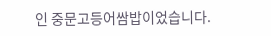인 중문고등어쌈밥이었습니다.